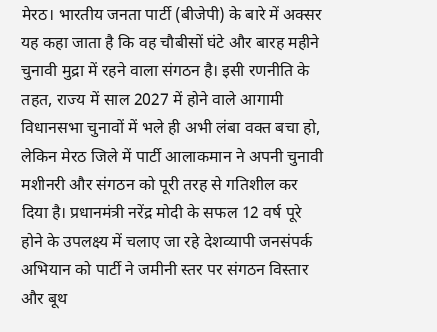मेरठ। भारतीय जनता पार्टी (बीजेपी) के बारे में अक्सर यह कहा जाता है कि वह चौबीसों घंटे और बारह महीने चुनावी मुद्रा में रहने वाला संगठन है। इसी रणनीति के तहत, राज्य में साल 2027 में होने वाले आगामी विधानसभा चुनावों में भले ही अभी लंबा वक्त बचा हो, लेकिन मेरठ जिले में पार्टी आलाकमान ने अपनी चुनावी मशीनरी और संगठन को पूरी तरह से गतिशील कर दिया है। प्रधानमंत्री नरेंद्र मोदी के सफल 12 वर्ष पूरे होने के उपलक्ष्य में चलाए जा रहे देशव्यापी जनसंपर्क अभियान को पार्टी ने जमीनी स्तर पर संगठन विस्तार और बूथ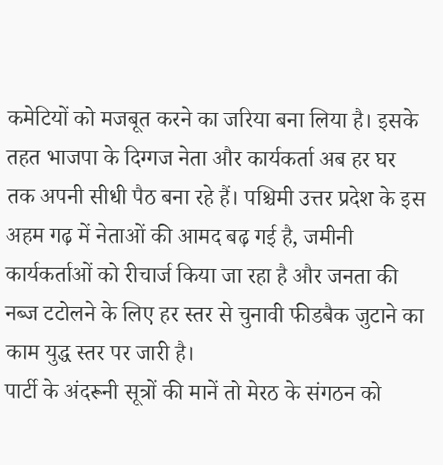कमेटियों को मजबूत करने का जरिया बना लिया है। इसके तहत भाजपा के दिग्गज नेता और कार्यकर्ता अब हर घर तक अपनी सीधी पैठ बना रहे हैं। पश्चिमी उत्तर प्रदेश के इस अहम गढ़ में नेताओं की आमद बढ़ गई है, जमीनी कार्यकर्ताओं को रीचार्ज किया जा रहा है और जनता की नब्ज टटोलने के लिए हर स्तर से चुनावी फीडबैक जुटाने का काम युद्ध स्तर पर जारी है।
पार्टी के अंदरूनी सूत्रों की मानें तो मेरठ के संगठन को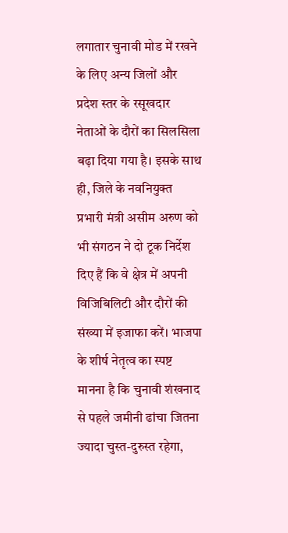लगातार चुनावी मोड में रखने के लिए अन्य जिलों और प्रदेश स्तर के रसूखदार नेताओं के दौरों का सिलसिला बढ़ा दिया गया है। इसके साथ ही, जिले के नवनियुक्त प्रभारी मंत्री असीम अरुण को भी संगठन ने दो टूक निर्देश दिए हैं कि वे क्षेत्र में अपनी विजिबिलिटी और दौरों की संख्या में इजाफा करें। भाजपा के शीर्ष नेतृत्व का स्पष्ट मानना है कि चुनावी शंखनाद से पहले जमीनी ढांचा जितना ज्यादा चुस्त-दुरुस्त रहेगा,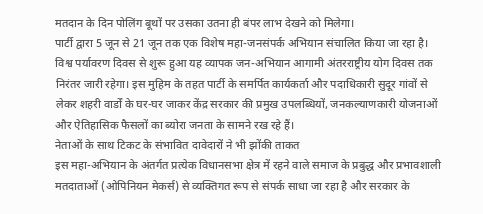मतदान के दिन पोलिंग बूथों पर उसका उतना ही बंपर लाभ देखने को मिलेगा।
पार्टी द्वारा 5 जून से 21 जून तक एक विशेष महा-जनसंपर्क अभियान संचालित किया जा रहा है। विश्व पर्यावरण दिवस से शुरू हुआ यह व्यापक जन-अभियान आगामी अंतरराष्ट्रीय योग दिवस तक निरंतर जारी रहेगा। इस मुहिम के तहत पार्टी के समर्पित कार्यकर्ता और पदाधिकारी सुदूर गांवों से लेकर शहरी वार्डों के घर-घर जाकर केंद्र सरकार की प्रमुख उपलब्धियों, जनकल्याणकारी योजनाओं और ऐतिहासिक फैसलों का ब्योरा जनता के सामने रख रहे हैं।
नेताओं के साथ टिकट के संभावित दावेदारों ने भी झोंकी ताकत
इस महा-अभियान के अंतर्गत प्रत्येक विधानसभा क्षेत्र में रहने वाले समाज के प्रबुद्ध और प्रभावशाली मतदाताओं (ओपिनियन मेकर्स) से व्यक्तिगत रूप से संपर्क साधा जा रहा है और सरकार के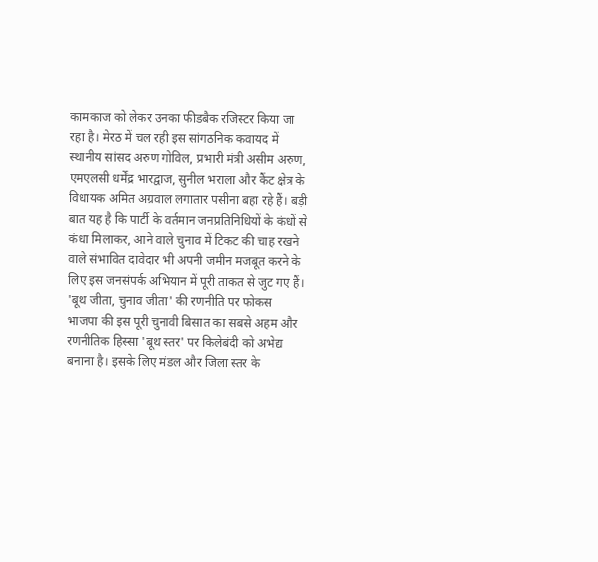कामकाज को लेकर उनका फीडबैक रजिस्टर किया जा रहा है। मेरठ में चल रही इस सांगठनिक कवायद में स्थानीय सांसद अरुण गोविल, प्रभारी मंत्री असीम अरुण, एमएलसी धर्मेंद्र भारद्वाज, सुनील भराला और कैंट क्षेत्र के विधायक अमित अग्रवाल लगातार पसीना बहा रहे हैं। बड़ी बात यह है कि पार्टी के वर्तमान जनप्रतिनिधियों के कंधों से कंधा मिलाकर, आने वाले चुनाव में टिकट की चाह रखने वाले संभावित दावेदार भी अपनी जमीन मजबूत करने के लिए इस जनसंपर्क अभियान में पूरी ताकत से जुट गए हैं।
'बूथ जीता, चुनाव जीता' की रणनीति पर फोकस
भाजपा की इस पूरी चुनावी बिसात का सबसे अहम और रणनीतिक हिस्सा 'बूथ स्तर' पर किलेबंदी को अभेद्य बनाना है। इसके लिए मंडल और जिला स्तर के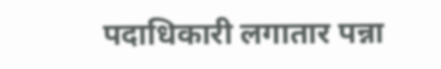पदाधिकारी लगातार पन्ना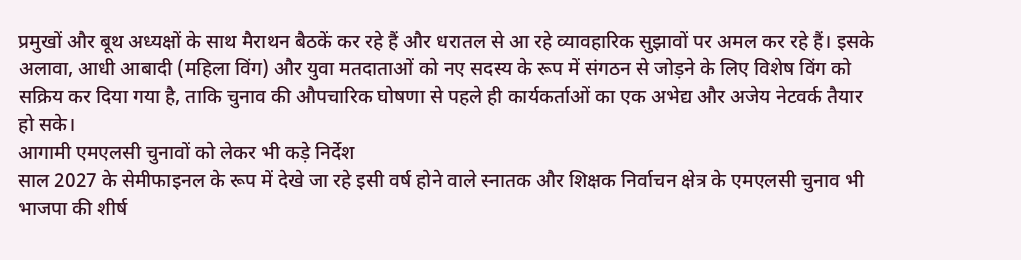प्रमुखों और बूथ अध्यक्षों के साथ मैराथन बैठकें कर रहे हैं और धरातल से आ रहे व्यावहारिक सुझावों पर अमल कर रहे हैं। इसके अलावा, आधी आबादी (महिला विंग) और युवा मतदाताओं को नए सदस्य के रूप में संगठन से जोड़ने के लिए विशेष विंग को सक्रिय कर दिया गया है, ताकि चुनाव की औपचारिक घोषणा से पहले ही कार्यकर्ताओं का एक अभेद्य और अजेय नेटवर्क तैयार हो सके।
आगामी एमएलसी चुनावों को लेकर भी कड़े निर्देश
साल 2027 के सेमीफाइनल के रूप में देखे जा रहे इसी वर्ष होने वाले स्नातक और शिक्षक निर्वाचन क्षेत्र के एमएलसी चुनाव भी भाजपा की शीर्ष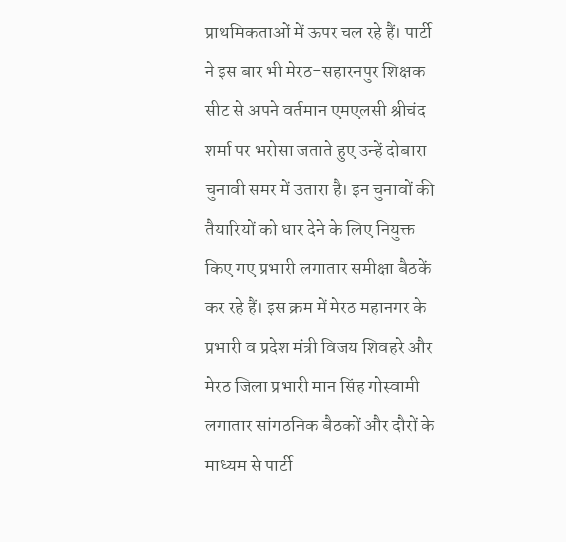प्राथमिकताओं में ऊपर चल रहे हैं। पार्टी ने इस बार भी मेरठ-सहारनपुर शिक्षक सीट से अपने वर्तमान एमएलसी श्रीचंद शर्मा पर भरोसा जताते हुए उन्हें दोबारा चुनावी समर में उतारा है। इन चुनावों की तैयारियों को धार देने के लिए नियुक्त किए गए प्रभारी लगातार समीक्षा बैठकें कर रहे हैं। इस क्रम में मेरठ महानगर के प्रभारी व प्रदेश मंत्री विजय शिवहरे और मेरठ जिला प्रभारी मान सिंह गोस्वामी लगातार सांगठनिक बैठकों और दौरों के माध्यम से पार्टी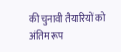की चुनावी तैयारियों को अंतिम रूप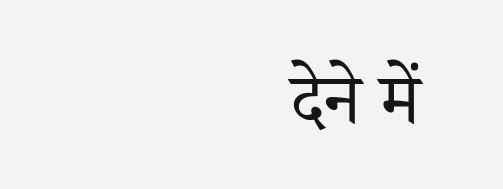देने में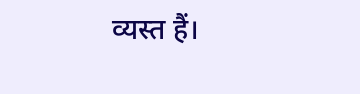व्यस्त हैं।